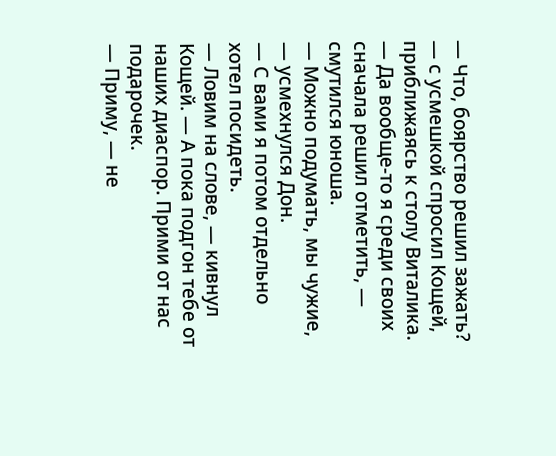— Что, боярство решил зажать? — с усмешкой спросил Кощей, приближаясь к столу Виталика.
— Да вообще-то я среди своих сначала решил отметить, — смутился юноша.
— Можно подумать, мы чужие, — усмехнулся Дон.
— С вами я потом отдельно хотел посидеть.
— Ловим на слове, — кивнул Кощей. — А пока подгон тебе от наших диаспор. Прими от нас подарочек.
— Приму, — не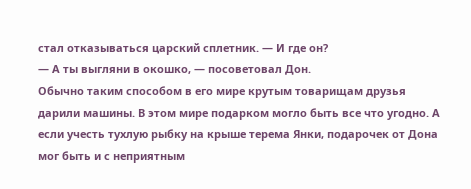стал отказываться царский сплетник. — И где он?
— А ты выгляни в окошко, — посоветовал Дон.
Обычно таким способом в его мире крутым товарищам друзья дарили машины. В этом мире подарком могло быть все что угодно. А если учесть тухлую рыбку на крыше терема Янки, подарочек от Дона мог быть и с неприятным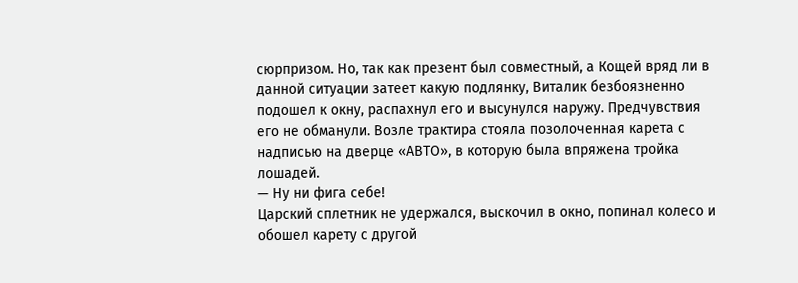сюрпризом. Но, так как презент был совместный, а Кощей вряд ли в данной ситуации затеет какую подлянку, Виталик безбоязненно подошел к окну, распахнул его и высунулся наружу. Предчувствия его не обманули. Возле трактира стояла позолоченная карета с надписью на дверце «АВТО», в которую была впряжена тройка лошадей.
— Ну ни фига себе!
Царский сплетник не удержался, выскочил в окно, попинал колесо и обошел карету с другой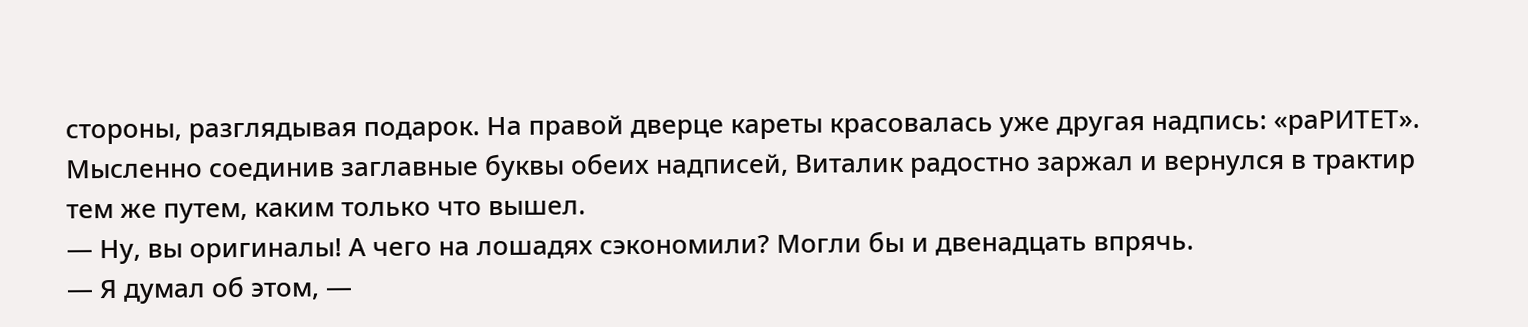стороны, разглядывая подарок. На правой дверце кареты красовалась уже другая надпись: «раРИТЕТ». Мысленно соединив заглавные буквы обеих надписей, Виталик радостно заржал и вернулся в трактир тем же путем, каким только что вышел.
— Ну, вы оригиналы! А чего на лошадях сэкономили? Могли бы и двенадцать впрячь.
— Я думал об этом, —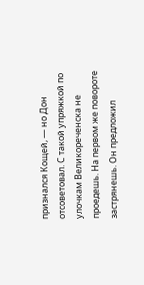признался Кощей, — но Дон отсоветовал. С такой упряжкой по улочкам Великореченска не проедешь. На первом же повороте застрянешь. Он предложил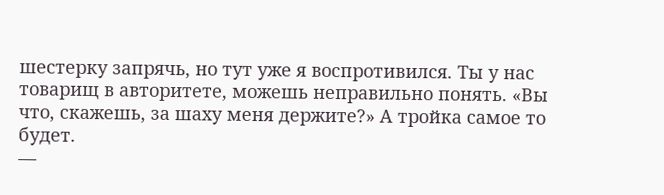шестерку запрячь, но тут уже я воспротивился. Ты у нас товарищ в авторитете, можешь неправильно понять. «Вы что, скажешь, за шаху меня держите?» А тройка самое то будет.
—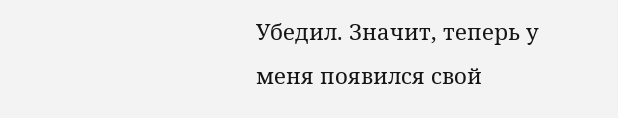Убедил. Значит, теперь у меня появился свой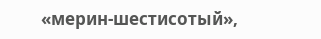«мерин-шестисотый»,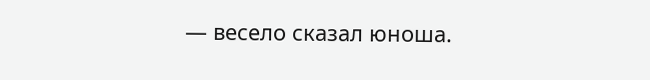— весело сказал юноша.